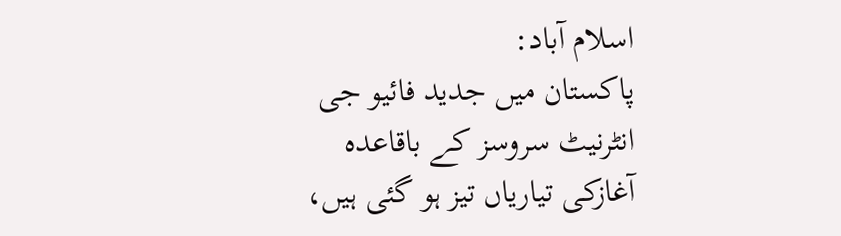اسلام آباد:
پاکستان میں جدید فائیو جی انٹرنیٹ سروسز کے باقاعدہ آغازکی تیاریاں تیز ہو گئی ہیں،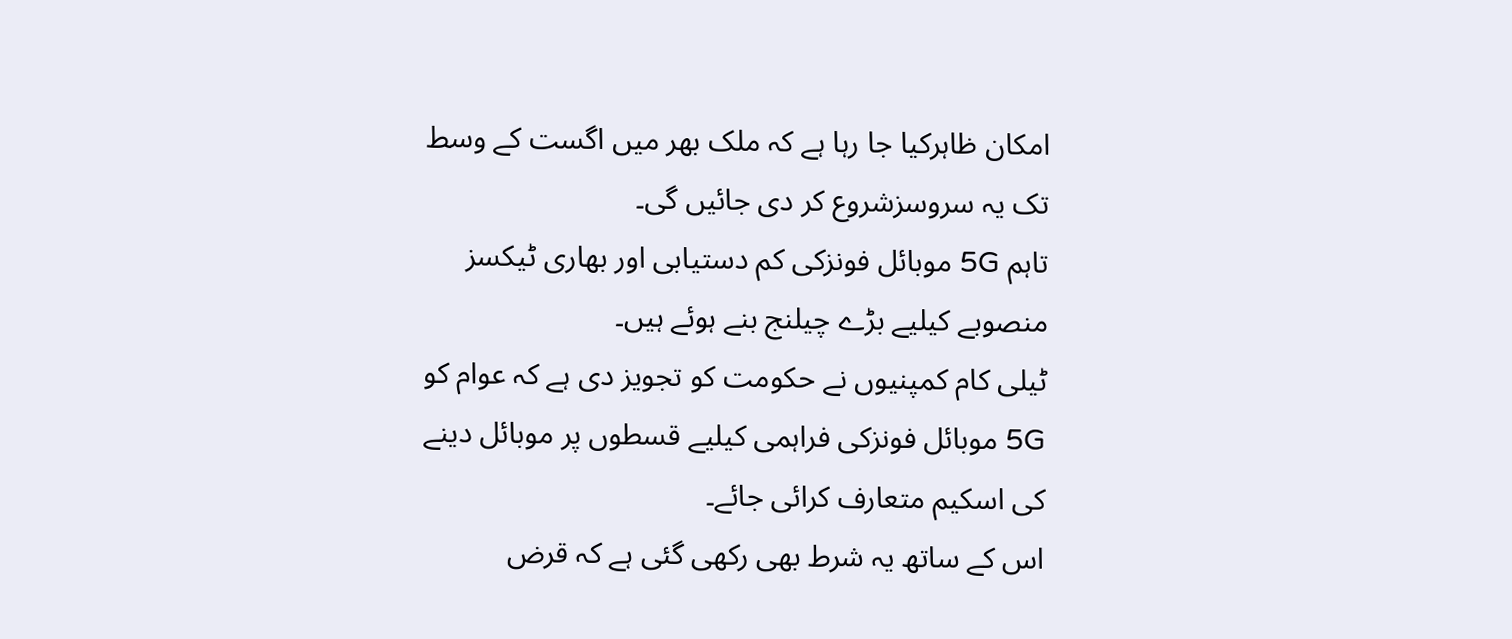امکان ظاہرکیا جا رہا ہے کہ ملک بھر میں اگست کے وسط تک یہ سروسزشروع کر دی جائیں گی۔
تاہم 5G موبائل فونزکی کم دستیابی اور بھاری ٹیکسز منصوبے کیلیے بڑے چیلنج بنے ہوئے ہیں۔
ٹیلی کام کمپنیوں نے حکومت کو تجویز دی ہے کہ عوام کو 5G موبائل فونزکی فراہمی کیلیے قسطوں پر موبائل دینے کی اسکیم متعارف کرائی جائے۔
اس کے ساتھ یہ شرط بھی رکھی گئی ہے کہ قرض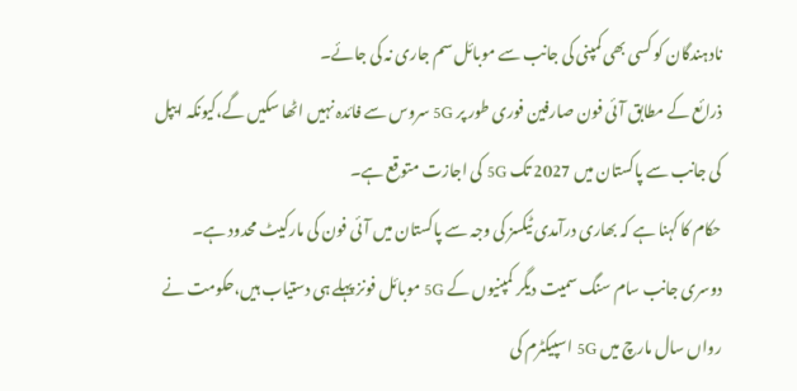نادہندگان کو کسی بھی کمپنی کی جانب سے موبائل سم جاری نہ کی جائے۔
ذرائع کے مطابق آئی فون صارفین فوری طور پر 5G سروس سے فائدہ نہیں اٹھا سکیں گے،کیونکہ ایپل کی جانب سے پاکستان میں 2027 تک 5G کی اجازت متوقع ہے۔
حکام کا کہنا ہے کہ بھاری درآمدی ٹیکسز کی وجہ سے پاکستان میں آئی فون کی مارکیٹ محدود ہے۔
دوسری جانب سام سنگ سمیت دیگر کمپنیوں کے 5G موبائل فونز پہلے ہی دستیاب ہیں،حکومت نے رواں سال مارچ میں 5G اسپیکٹرم کی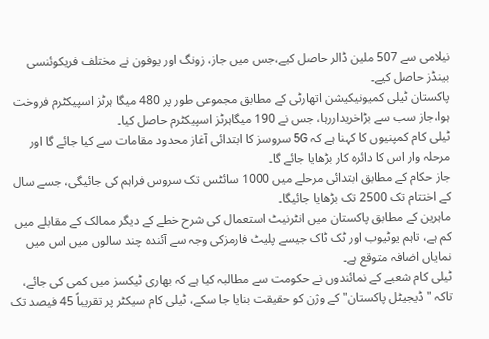نیلامی سے 507 ملین ڈالر حاصل کیے،جس میں جاز، زونگ اور یوفون نے مختلف فریکوئنسی بینڈز حاصل کیے۔
پاکستان ٹیلی کمیونیکیشن اتھارٹی کے مطابق مجموعی طور پر 480 میگا ہرٹز اسپیکٹرم فروخت ہوا،جاز سب سے بڑاخریداررہا، جس نے 190 میگاہرٹز اسپیکٹرم حاصل کیا۔
ٹیلی کام کمپنیوں کا کہنا ہے کہ 5G سروسز کا ابتدائی آغاز محدود مقامات سے کیا جائے گا اور مرحلہ وار اس کا دائرہ کار بڑھایا جائے گا۔
جاز حکام کے مطابق ابتدائی مرحلے میں 1000 سائٹس تک سروس فراہم کی جائیگی، جسے سال کے اختتام تک 2500 تک بڑھایا جائیگا۔
ماہرین کے مطابق پاکستان میں انٹرنیٹ استعمال کی شرح خطے کے دیگر ممالک کے مقابلے میں کم ہے، تاہم یوٹیوب اور ٹک ٹاک جیسے پلیٹ فارمزکی وجہ سے آئندہ چند سالوں میں اس میں نمایاں اضافہ متوقع ہے۔
ٹیلی کام شعبے کے نمائندوں نے حکومت سے مطالبہ کیا ہے کہ بھاری ٹیکسز میں کمی کی جائے، تاکہ "ڈیجیٹل پاکستان" کے وژن کو حقیقت بنایا جا سکے، ٹیلی کام سیکٹر پر تقریباً 45 فیصد تک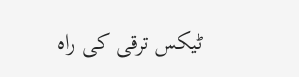ٹیکس ترقی کی راہ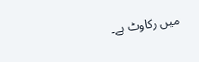میں رکاوٹ ہے۔